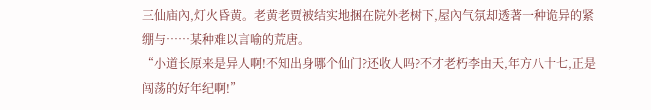三仙庙內,灯火昏黄。老黄老贾被结实地捆在院外老树下,屋內气氛却透著一种诡异的紧绷与……某种难以言喻的荒唐。
“小道长原来是异人啊!不知出身哪个仙门?还收人吗?不才老朽李由天,年方八十七,正是闯荡的好年纪啊!”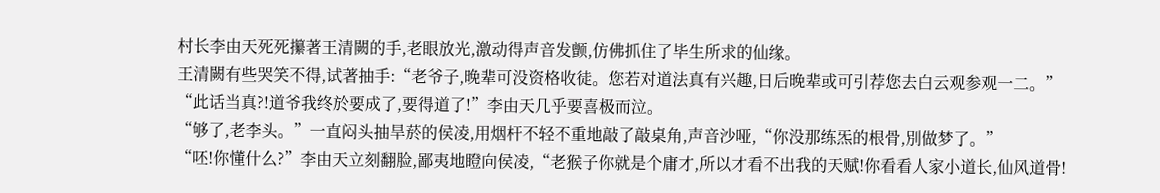村长李由天死死攥著王清闕的手,老眼放光,激动得声音发颤,仿佛抓住了毕生所求的仙缘。
王清闕有些哭笑不得,试著抽手:“老爷子,晚辈可没资格收徒。您若对道法真有兴趣,日后晚辈或可引荐您去白云观参观一二。”
“此话当真?!道爷我终於要成了,要得道了!”李由天几乎要喜极而泣。
“够了,老李头。”一直闷头抽旱菸的侯凌,用烟杆不轻不重地敲了敲桌角,声音沙哑,“你没那练炁的根骨,別做梦了。”
“呸!你懂什么?”李由天立刻翻脸,鄙夷地瞪向侯凌,“老猴子你就是个庸才,所以才看不出我的天赋!你看看人家小道长,仙风道骨!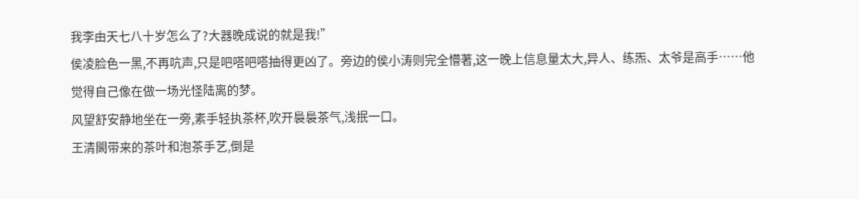我李由天七八十岁怎么了?大器晚成说的就是我!”
侯凌脸色一黑,不再吭声,只是吧嗒吧嗒抽得更凶了。旁边的侯小涛则完全懵著,这一晚上信息量太大,异人、练炁、太爷是高手……他觉得自己像在做一场光怪陆离的梦。
风望舒安静地坐在一旁,素手轻执茶杯,吹开裊裊茶气,浅抿一口。
王清闕带来的茶叶和泡茶手艺,倒是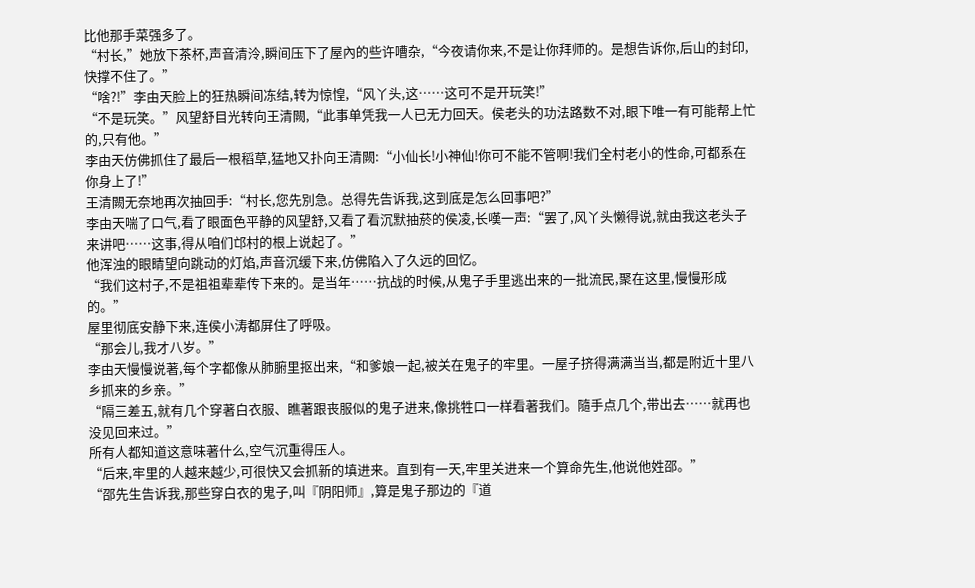比他那手菜强多了。
“村长,”她放下茶杯,声音清泠,瞬间压下了屋內的些许嘈杂,“今夜请你来,不是让你拜师的。是想告诉你,后山的封印,快撑不住了。”
“啥?!”李由天脸上的狂热瞬间冻结,转为惊惶,“风丫头,这……这可不是开玩笑!”
“不是玩笑。”风望舒目光转向王清闕,“此事单凭我一人已无力回天。侯老头的功法路数不对,眼下唯一有可能帮上忙的,只有他。”
李由天仿佛抓住了最后一根稻草,猛地又扑向王清闕:“小仙长!小神仙!你可不能不管啊!我们全村老小的性命,可都系在你身上了!”
王清闕无奈地再次抽回手:“村长,您先別急。总得先告诉我,这到底是怎么回事吧?”
李由天喘了口气,看了眼面色平静的风望舒,又看了看沉默抽菸的侯凌,长嘆一声:“罢了,风丫头懒得说,就由我这老头子来讲吧……这事,得从咱们邙村的根上说起了。”
他浑浊的眼睛望向跳动的灯焰,声音沉缓下来,仿佛陷入了久远的回忆。
“我们这村子,不是祖祖辈辈传下来的。是当年……抗战的时候,从鬼子手里逃出来的一批流民,聚在这里,慢慢形成的。”
屋里彻底安静下来,连侯小涛都屏住了呼吸。
“那会儿,我才八岁。”
李由天慢慢说著,每个字都像从肺腑里抠出来,“和爹娘一起,被关在鬼子的牢里。一屋子挤得满满当当,都是附近十里八乡抓来的乡亲。”
“隔三差五,就有几个穿著白衣服、瞧著跟丧服似的鬼子进来,像挑牲口一样看著我们。隨手点几个,带出去……就再也没见回来过。”
所有人都知道这意味著什么,空气沉重得压人。
“后来,牢里的人越来越少,可很快又会抓新的填进来。直到有一天,牢里关进来一个算命先生,他说他姓邵。”
“邵先生告诉我,那些穿白衣的鬼子,叫『阴阳师』,算是鬼子那边的『道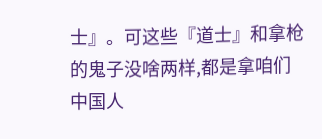士』。可这些『道士』和拿枪的鬼子没啥两样,都是拿咱们中国人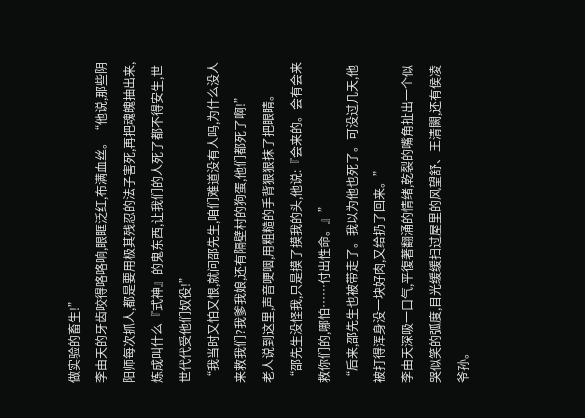做实验的畜生!”
李由天的牙齿咬得咯咯响,眼眶泛红,布满血丝。“他说,那些阴阳师每次抓人,都是要用极其残忍的法子害死,再把魂魄抽出来,炼成叫什么『式神』的鬼东西,让我们的人死了都不得安生,世世代代受他们奴役!”
“我当时又怕又恨,就问邵先生,咱们难道没有人吗,为什么没人来救我们?我爹我娘,还有隔壁村的狗蛋,他们都死了啊!”
老人说到这里,声音哽咽,用粗糙的手背狠狠抹了把眼睛。
“邵先生没怪我,只是摸了摸我的头,他说:『会来的。会有会来救你们的,哪怕……付出性命。』”
“后来,邵先生也被带走了。我以为他也死了。可没过几天,他被打得浑身没一块好肉,又给扔了回来。”
李由天深吸一口气,平復著翻涌的情绪,乾裂的嘴角扯出一个似哭似笑的弧度,目光缓缓扫过屋里的风望舒、王清闕,还有侯凌爷孙。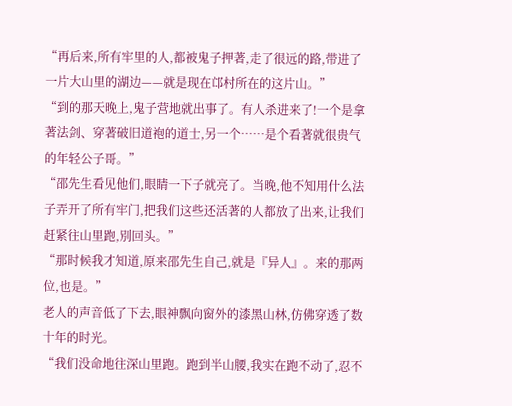“再后来,所有牢里的人,都被鬼子押著,走了很远的路,带进了一片大山里的湖边——就是现在邙村所在的这片山。”
“到的那天晚上,鬼子营地就出事了。有人杀进来了!一个是拿著法剑、穿著破旧道袍的道士,另一个……是个看著就很贵气的年轻公子哥。”
“邵先生看见他们,眼睛一下子就亮了。当晚,他不知用什么法子弄开了所有牢门,把我们这些还活著的人都放了出来,让我们赶紧往山里跑,別回头。”
“那时候我才知道,原来邵先生自己,就是『异人』。来的那两位,也是。”
老人的声音低了下去,眼神飘向窗外的漆黑山林,仿佛穿透了数十年的时光。
“我们没命地往深山里跑。跑到半山腰,我实在跑不动了,忍不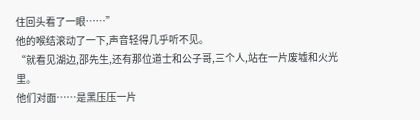住回头看了一眼……”
他的喉结滚动了一下,声音轻得几乎听不见。
“就看见湖边,邵先生,还有那位道士和公子哥,三个人,站在一片废墟和火光里。
他们对面……是黑压压一片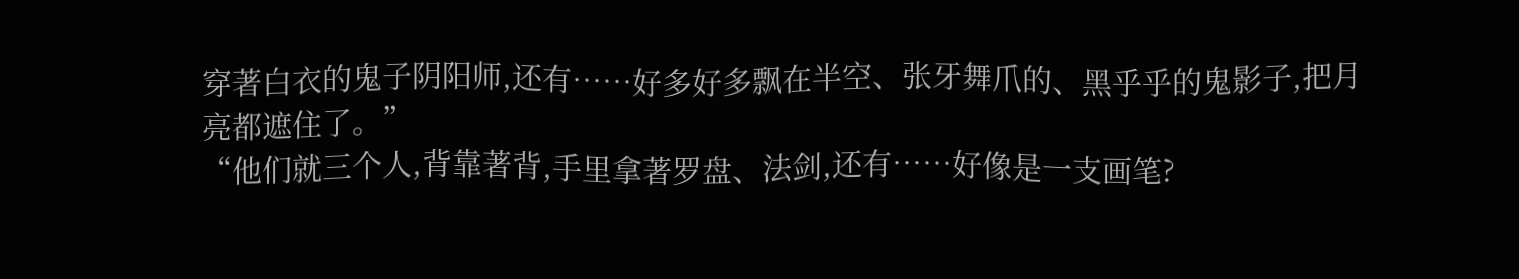穿著白衣的鬼子阴阳师,还有……好多好多飘在半空、张牙舞爪的、黑乎乎的鬼影子,把月亮都遮住了。”
“他们就三个人,背靠著背,手里拿著罗盘、法剑,还有……好像是一支画笔?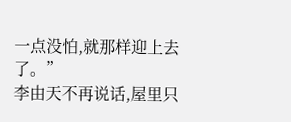一点没怕,就那样迎上去了。”
李由天不再说话,屋里只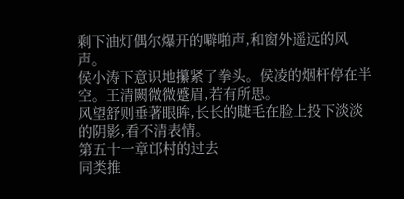剩下油灯偶尔爆开的噼啪声,和窗外遥远的风声。
侯小涛下意识地攥紧了拳头。侯凌的烟杆停在半空。王清闕微微蹙眉,若有所思。
风望舒则垂著眼眸,长长的睫毛在脸上投下淡淡的阴影,看不清表情。
第五十一章邙村的过去
同类推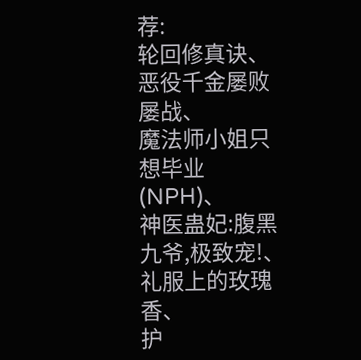荐:
轮回修真诀、
恶役千金屡败屡战、
魔法师小姐只想毕业(NPH)、
神医蛊妃:腹黑九爷,极致宠!、
礼服上的玫瑰香、
护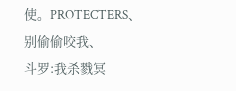使。PROTECTERS、
别偷偷咬我、
斗罗:我杀戮冥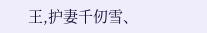王,护妻千仞雪、